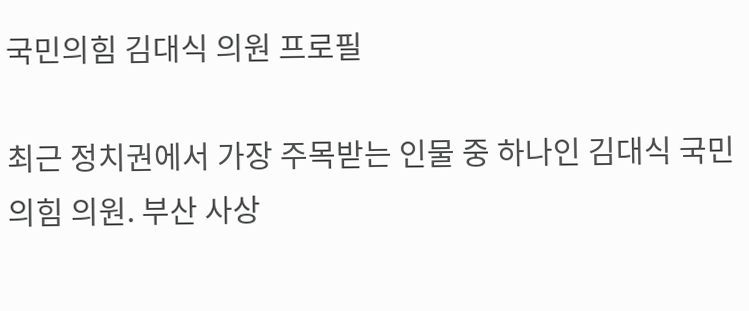국민의힘 김대식 의원 프로필

최근 정치권에서 가장 주목받는 인물 중 하나인 김대식 국민의힘 의원. 부산 사상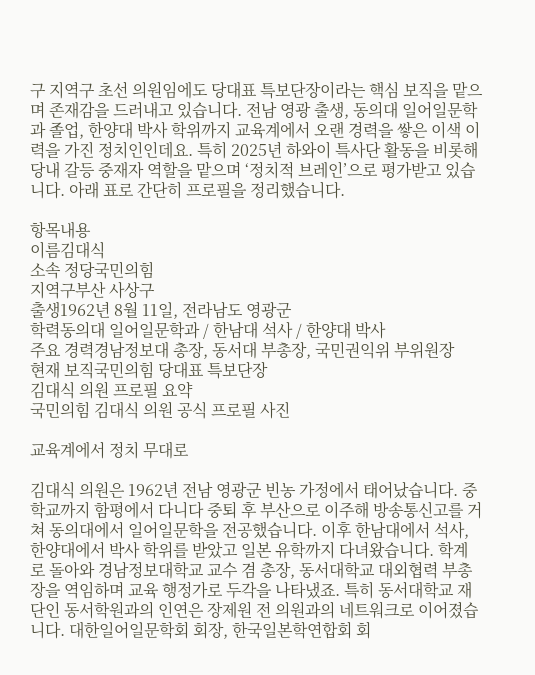구 지역구 초선 의원임에도 당대표 특보단장이라는 핵심 보직을 맡으며 존재감을 드러내고 있습니다. 전남 영광 출생, 동의대 일어일문학과 졸업, 한양대 박사 학위까지 교육계에서 오랜 경력을 쌓은 이색 이력을 가진 정치인인데요. 특히 2025년 하와이 특사단 활동을 비롯해 당내 갈등 중재자 역할을 맡으며 ‘정치적 브레인’으로 평가받고 있습니다. 아래 표로 간단히 프로필을 정리했습니다.

항목내용
이름김대식
소속 정당국민의힘
지역구부산 사상구
출생1962년 8월 11일, 전라남도 영광군
학력동의대 일어일문학과 / 한남대 석사 / 한양대 박사
주요 경력경남정보대 총장, 동서대 부총장, 국민권익위 부위원장
현재 보직국민의힘 당대표 특보단장
김대식 의원 프로필 요약
국민의힘 김대식 의원 공식 프로필 사진

교육계에서 정치 무대로

김대식 의원은 1962년 전남 영광군 빈농 가정에서 태어났습니다. 중학교까지 함평에서 다니다 중퇴 후 부산으로 이주해 방송통신고를 거쳐 동의대에서 일어일문학을 전공했습니다. 이후 한남대에서 석사, 한양대에서 박사 학위를 받았고 일본 유학까지 다녀왔습니다. 학계로 돌아와 경남정보대학교 교수 겸 총장, 동서대학교 대외협력 부총장을 역임하며 교육 행정가로 두각을 나타냈죠. 특히 동서대학교 재단인 동서학원과의 인연은 장제원 전 의원과의 네트워크로 이어졌습니다. 대한일어일문학회 회장, 한국일본학연합회 회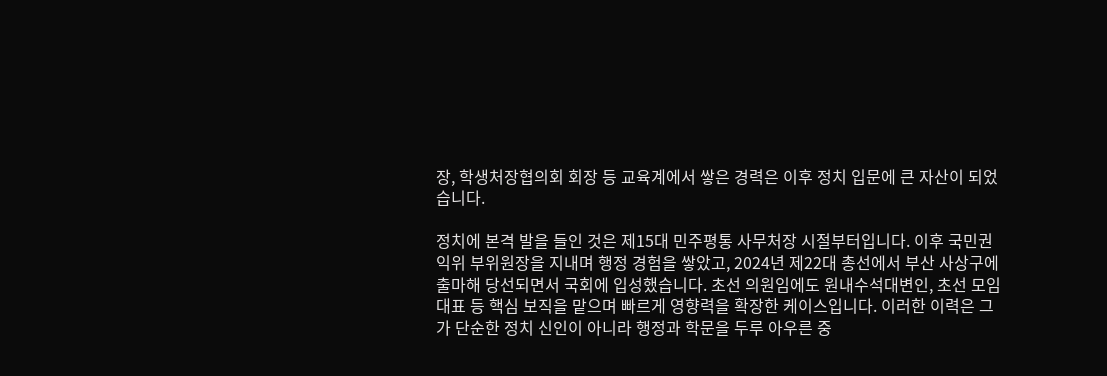장, 학생처장협의회 회장 등 교육계에서 쌓은 경력은 이후 정치 입문에 큰 자산이 되었습니다.

정치에 본격 발을 들인 것은 제15대 민주평통 사무처장 시절부터입니다. 이후 국민권익위 부위원장을 지내며 행정 경험을 쌓았고, 2024년 제22대 총선에서 부산 사상구에 출마해 당선되면서 국회에 입성했습니다. 초선 의원임에도 원내수석대변인, 초선 모임 대표 등 핵심 보직을 맡으며 빠르게 영향력을 확장한 케이스입니다. 이러한 이력은 그가 단순한 정치 신인이 아니라 행정과 학문을 두루 아우른 중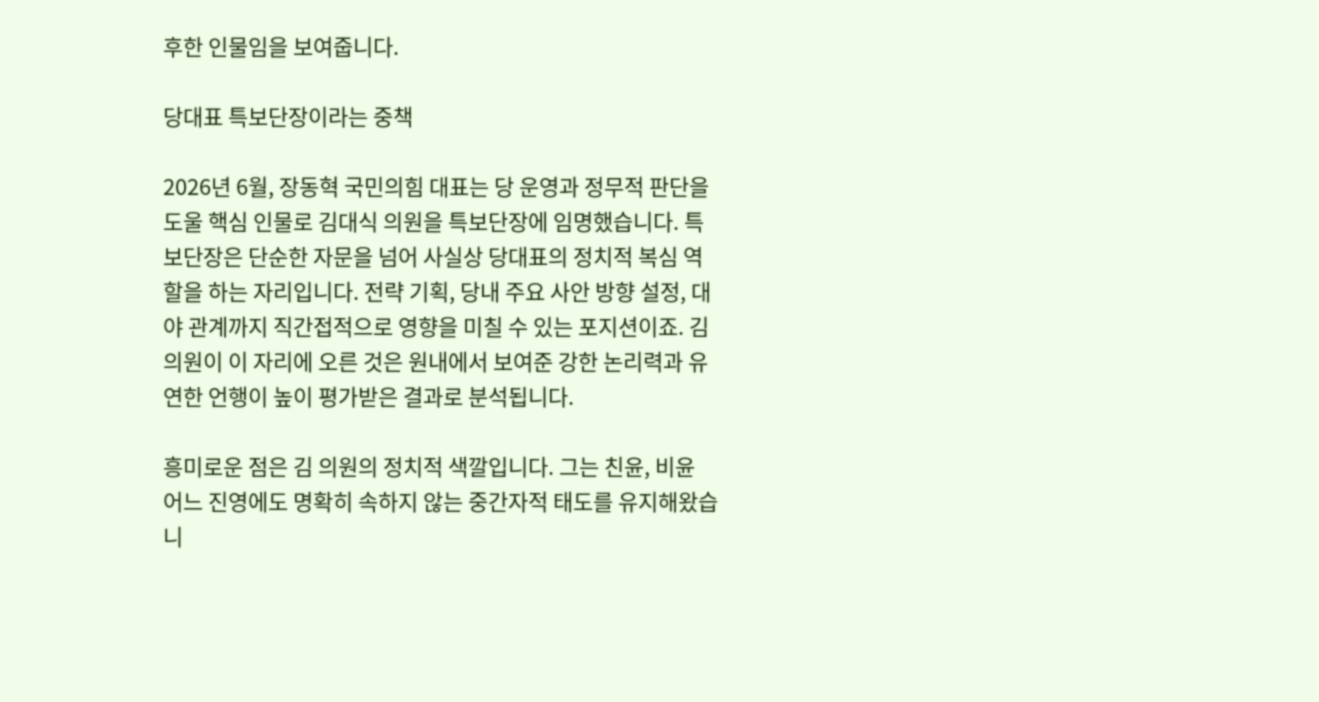후한 인물임을 보여줍니다.

당대표 특보단장이라는 중책

2026년 6월, 장동혁 국민의힘 대표는 당 운영과 정무적 판단을 도울 핵심 인물로 김대식 의원을 특보단장에 임명했습니다. 특보단장은 단순한 자문을 넘어 사실상 당대표의 정치적 복심 역할을 하는 자리입니다. 전략 기획, 당내 주요 사안 방향 설정, 대야 관계까지 직간접적으로 영향을 미칠 수 있는 포지션이죠. 김 의원이 이 자리에 오른 것은 원내에서 보여준 강한 논리력과 유연한 언행이 높이 평가받은 결과로 분석됩니다.

흥미로운 점은 김 의원의 정치적 색깔입니다. 그는 친윤, 비윤 어느 진영에도 명확히 속하지 않는 중간자적 태도를 유지해왔습니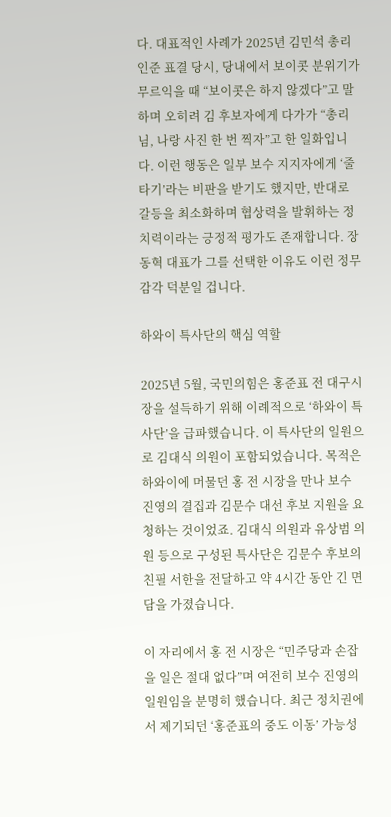다. 대표적인 사례가 2025년 김민석 총리 인준 표결 당시, 당내에서 보이콧 분위기가 무르익을 때 “보이콧은 하지 않겠다”고 말하며 오히려 김 후보자에게 다가가 “총리님, 나랑 사진 한 번 찍자”고 한 일화입니다. 이런 행동은 일부 보수 지지자에게 ‘줄타기’라는 비판을 받기도 했지만, 반대로 갈등을 최소화하며 협상력을 발휘하는 정치력이라는 긍정적 평가도 존재합니다. 장동혁 대표가 그를 선택한 이유도 이런 정무감각 덕분일 겁니다.

하와이 특사단의 핵심 역할

2025년 5월, 국민의힘은 홍준표 전 대구시장을 설득하기 위해 이례적으로 ‘하와이 특사단’을 급파했습니다. 이 특사단의 일원으로 김대식 의원이 포함되었습니다. 목적은 하와이에 머물던 홍 전 시장을 만나 보수 진영의 결집과 김문수 대선 후보 지원을 요청하는 것이었죠. 김대식 의원과 유상범 의원 등으로 구성된 특사단은 김문수 후보의 친필 서한을 전달하고 약 4시간 동안 긴 면담을 가졌습니다.

이 자리에서 홍 전 시장은 “민주당과 손잡을 일은 절대 없다”며 여전히 보수 진영의 일원임을 분명히 했습니다. 최근 정치권에서 제기되던 ‘홍준표의 중도 이동’ 가능성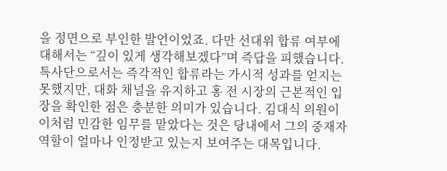을 정면으로 부인한 발언이었죠. 다만 선대위 합류 여부에 대해서는 “깊이 있게 생각해보겠다”며 즉답을 피했습니다. 특사단으로서는 즉각적인 합류라는 가시적 성과를 얻지는 못했지만, 대화 채널을 유지하고 홍 전 시장의 근본적인 입장을 확인한 점은 충분한 의미가 있습니다. 김대식 의원이 이처럼 민감한 임무를 맡았다는 것은 당내에서 그의 중재자 역할이 얼마나 인정받고 있는지 보여주는 대목입니다.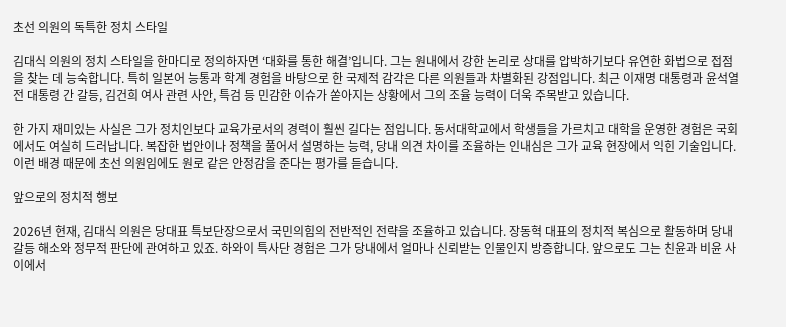초선 의원의 독특한 정치 스타일

김대식 의원의 정치 스타일을 한마디로 정의하자면 ‘대화를 통한 해결’입니다. 그는 원내에서 강한 논리로 상대를 압박하기보다 유연한 화법으로 접점을 찾는 데 능숙합니다. 특히 일본어 능통과 학계 경험을 바탕으로 한 국제적 감각은 다른 의원들과 차별화된 강점입니다. 최근 이재명 대통령과 윤석열 전 대통령 간 갈등, 김건희 여사 관련 사안, 특검 등 민감한 이슈가 쏟아지는 상황에서 그의 조율 능력이 더욱 주목받고 있습니다.

한 가지 재미있는 사실은 그가 정치인보다 교육가로서의 경력이 훨씬 길다는 점입니다. 동서대학교에서 학생들을 가르치고 대학을 운영한 경험은 국회에서도 여실히 드러납니다. 복잡한 법안이나 정책을 풀어서 설명하는 능력, 당내 의견 차이를 조율하는 인내심은 그가 교육 현장에서 익힌 기술입니다. 이런 배경 때문에 초선 의원임에도 원로 같은 안정감을 준다는 평가를 듣습니다.

앞으로의 정치적 행보

2026년 현재, 김대식 의원은 당대표 특보단장으로서 국민의힘의 전반적인 전략을 조율하고 있습니다. 장동혁 대표의 정치적 복심으로 활동하며 당내 갈등 해소와 정무적 판단에 관여하고 있죠. 하와이 특사단 경험은 그가 당내에서 얼마나 신뢰받는 인물인지 방증합니다. 앞으로도 그는 친윤과 비윤 사이에서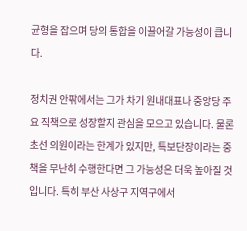균형을 잡으며 당의 통합을 이끌어갈 가능성이 큽니다.

정치권 안팎에서는 그가 차기 원내대표나 중앙당 주요 직책으로 성장할지 관심을 모으고 있습니다. 물론 초선 의원이라는 한계가 있지만, 특보단장이라는 중책을 무난히 수행한다면 그 가능성은 더욱 높아질 것입니다. 특히 부산 사상구 지역구에서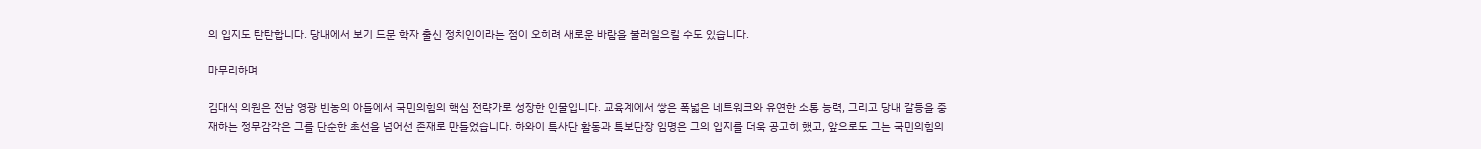의 입지도 탄탄합니다. 당내에서 보기 드문 학자 출신 정치인이라는 점이 오히려 새로운 바람을 불러일으킬 수도 있습니다.

마무리하며

김대식 의원은 전남 영광 빈농의 아들에서 국민의힘의 핵심 전략가로 성장한 인물입니다. 교육계에서 쌓은 폭넓은 네트워크와 유연한 소통 능력, 그리고 당내 갈등을 중재하는 정무감각은 그를 단순한 초선을 넘어선 존재로 만들었습니다. 하와이 특사단 활동과 특보단장 임명은 그의 입지를 더욱 공고히 했고, 앞으로도 그는 국민의힘의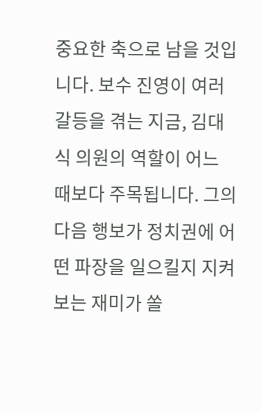중요한 축으로 남을 것입니다. 보수 진영이 여러 갈등을 겪는 지금, 김대식 의원의 역할이 어느 때보다 주목됩니다. 그의 다음 행보가 정치권에 어떤 파장을 일으킬지 지켜보는 재미가 쏠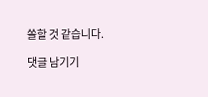쏠할 것 같습니다.

댓글 남기기